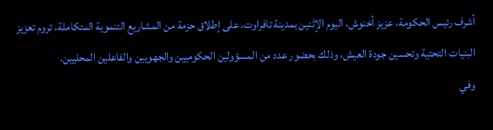أشرف رئيس الحكومة، عزيز أخنوش، اليوم الإثنين بمدينة تافراوت، على إطلاق حزمة من المشاريع التنموية المتكاملة، تروم تعزيز البنيات التحتية وتحسين جودة العيش، وذلك بحضور عدد من المسؤولين الحكوميين والجهويين والفاعلين المحليين.
وفي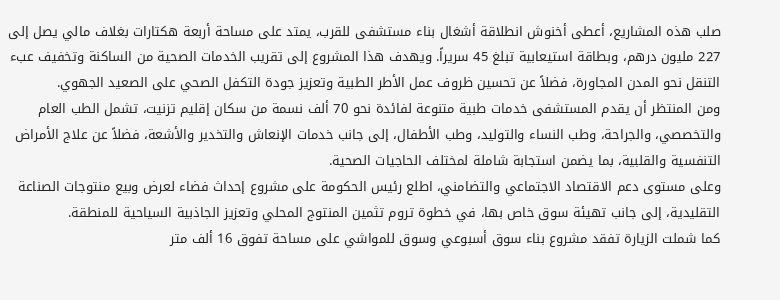صلب هذه المشاريع، أعطى أخنوش انطلاقة أشغال بناء مستشفى للقرب، يمتد على مساحة أربعة هكتارات بغلاف مالي يصل إلى 227 مليون درهم، وبطاقة استيعابية تبلغ 45 سريراً. ويهدف هذا المشروع إلى تقريب الخدمات الصحية من الساكنة وتخفيف عبء التنقل نحو المدن المجاورة، فضلاً عن تحسين ظروف عمل الأطر الطبية وتعزيز جودة التكفل الصحي على الصعيد الجهوي.
ومن المنتظر أن يقدم المستشفى خدمات طبية متنوعة لفائدة نحو 70 ألف نسمة من سكان إقليم تزنيت، تشمل الطب العام والتخصصي، والجراحة، وطب النساء والتوليد، وطب الأطفال، إلى جانب خدمات الإنعاش والتخدير والأشعة، فضلاً عن علاج الأمراض التنفسية والقلبية، بما يضمن استجابة شاملة لمختلف الحاجيات الصحية.
وعلى مستوى دعم الاقتصاد الاجتماعي والتضامني، اطلع رئيس الحكومة على مشروع إحداث فضاء لعرض وبيع منتوجات الصناعة التقليدية، إلى جانب تهيئة سوق خاص بها، في خطوة تروم تثمين المنتوج المحلي وتعزيز الجاذبية السياحية للمنطقة.
كما شملت الزيارة تفقد مشروع بناء سوق أسبوعي وسوق للمواشي على مساحة تفوق 16 ألف متر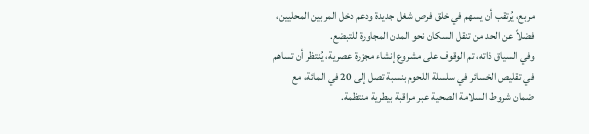مربع، يُرتقب أن يسهم في خلق فرص شغل جديدة ودعم دخل المربين المحليين، فضلاً عن الحد من تنقل السكان نحو المدن المجاورة للتبضع.
وفي السياق ذاته، تم الوقوف على مشروع إنشاء مجزرة عصرية، يُنتظر أن تساهم في تقليص الخسائر في سلسلة اللحوم بنسبة تصل إلى 20 في المائة، مع ضمان شروط السلامة الصحية عبر مراقبة بيطرية منتظمة.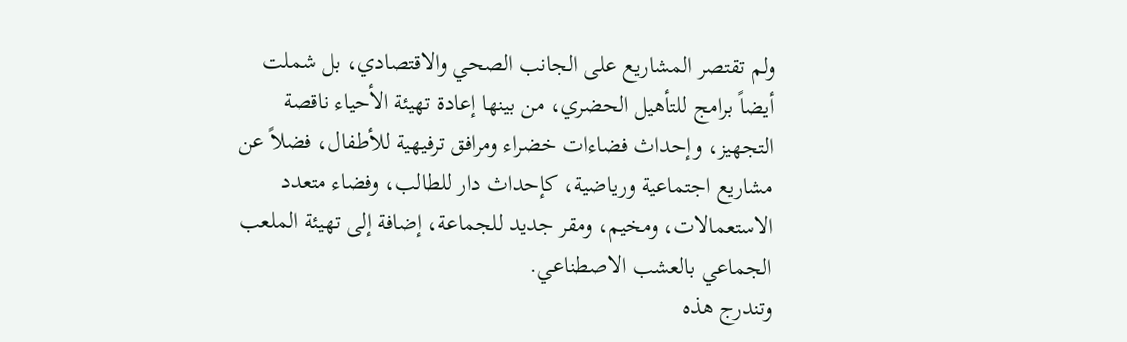ولم تقتصر المشاريع على الجانب الصحي والاقتصادي، بل شملت أيضاً برامج للتأهيل الحضري، من بينها إعادة تهيئة الأحياء ناقصة التجهيز، وإحداث فضاءات خضراء ومرافق ترفيهية للأطفال، فضلاً عن مشاريع اجتماعية ورياضية، كإحداث دار للطالب، وفضاء متعدد الاستعمالات، ومخيم، ومقر جديد للجماعة، إضافة إلى تهيئة الملعب الجماعي بالعشب الاصطناعي.
وتندرج هذه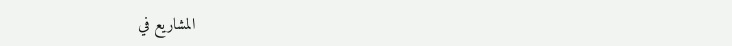المشاريع في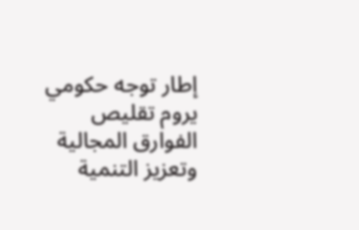إطار توجه حكومي يروم تقليص الفوارق المجالية وتعزيز التنمية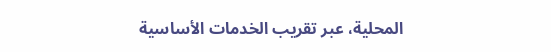المحلية، عبر تقريب الخدمات الأساسية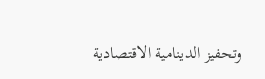وتحفيز الدينامية الاقتصادية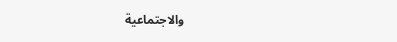والاجتماعية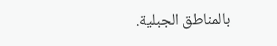بالمناطق الجبلية.